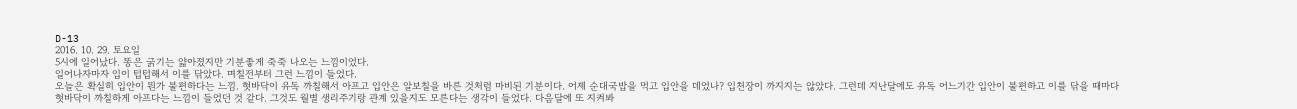D-13
2016. 10. 29. 토요일
5시에 일어났다. 똥은 굵기는 얇아졌지만 기분좋게 죽죽 나오는 느낌이었다.
일어나자마자 입이 텁텁해서 이를 닦았다. 며칠전부터 그런 느낌이 들었다.
오늘은 확실히 입안이 뭔가 불편하다는 느낌. 혓바닥이 유독 까칠해서 아프고 입안은 알보칠을 바른 것처럼 마비된 기분이다. 어제 순대국밥을 먹고 입안을 데었나? 입천장이 까지지는 않았다. 그런데 지난달에도 유독 어느기간 입안이 불편하고 이를 닦을 때마다 혓바닥이 까칠하게 아프다는 느낌이 들었던 것 같다. 그것도 월별 생리주기랑 관계 있을지도 모른다는 생각이 들었다. 다음달에 또 지켜봐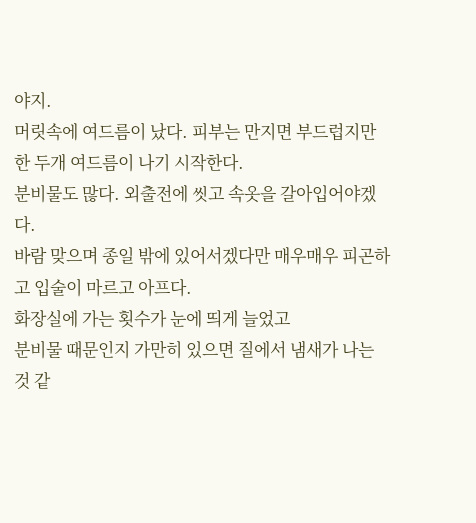야지.
머릿속에 여드름이 났다. 피부는 만지면 부드럽지만 한 두개 여드름이 나기 시작한다.
분비물도 많다. 외출전에 씻고 속옷을 갈아입어야겠다.
바람 맞으며 종일 밖에 있어서겠다만 매우매우 피곤하고 입술이 마르고 아프다.
화장실에 가는 횟수가 눈에 띄게 늘었고
분비물 때문인지 가만히 있으면 질에서 냄새가 나는 것 같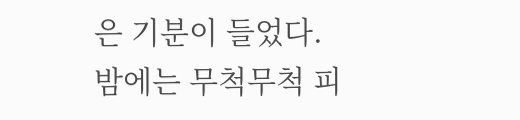은 기분이 들었다.
밤에는 무척무척 피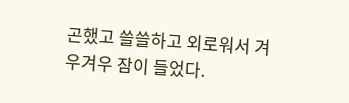곤했고 쓸쓸하고 외로워서 겨우겨우 잠이 들었다.